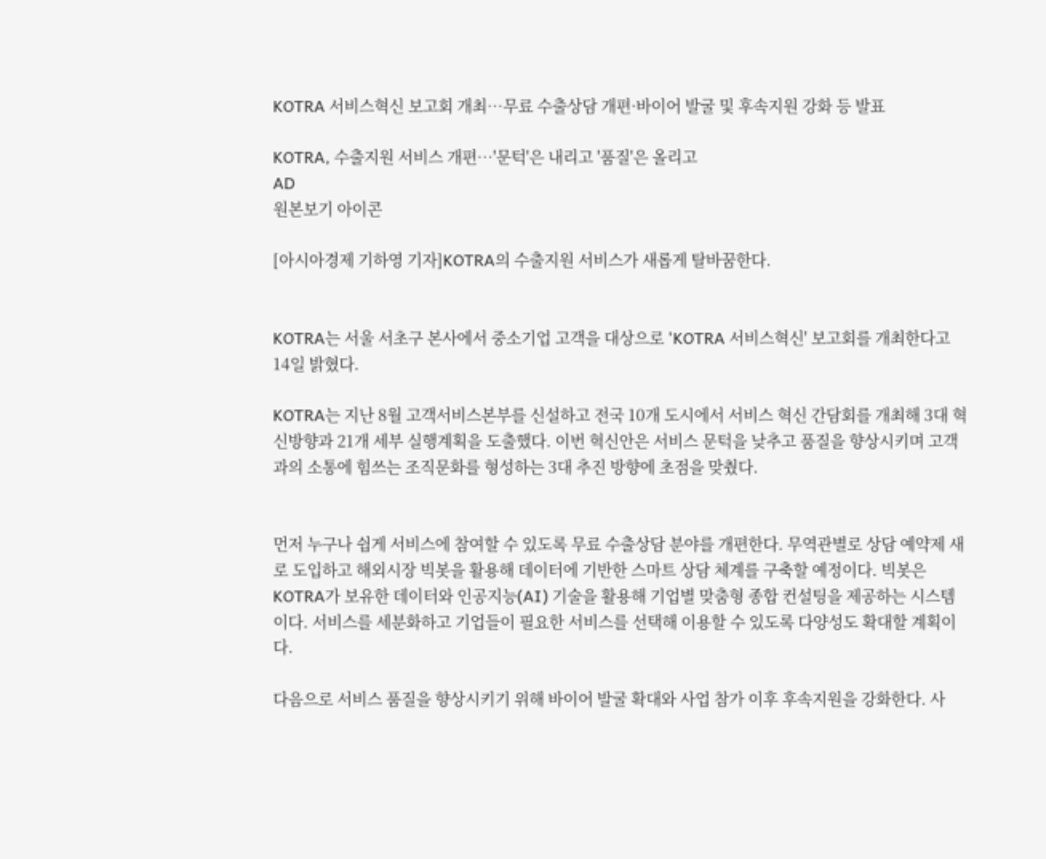KOTRA 서비스혁신 보고회 개최…무료 수출상담 개편·바이어 발굴 및 후속지원 강화 등 발표

KOTRA, 수출지원 서비스 개편…'문턱'은 내리고 '품질'은 올리고
AD
원본보기 아이콘

[아시아경제 기하영 기자]KOTRA의 수출지원 서비스가 새롭게 탈바꿈한다.


KOTRA는 서울 서초구 본사에서 중소기업 고객을 대상으로 'KOTRA 서비스혁신' 보고회를 개최한다고 14일 밝혔다.

KOTRA는 지난 8월 고객서비스본부를 신설하고 전국 10개 도시에서 서비스 혁신 간담회를 개최해 3대 혁신방향과 21개 세부 실행계획을 도출했다. 이번 혁신안은 서비스 문턱을 낮추고 품질을 향상시키며 고객과의 소통에 힘쓰는 조직문화를 형성하는 3대 추진 방향에 초점을 맞췄다.


먼저 누구나 쉽게 서비스에 참여할 수 있도록 무료 수출상담 분야를 개편한다. 무역관별로 상담 예약제 새로 도입하고 해외시장 빅봇을 활용해 데이터에 기반한 스마트 상담 체계를 구축할 예정이다. 빅봇은 KOTRA가 보유한 데이터와 인공지능(AI) 기술을 활용해 기업별 맞춤형 종합 컨설팅을 제공하는 시스템이다. 서비스를 세분화하고 기업들이 필요한 서비스를 선택해 이용할 수 있도록 다양성도 확대할 계획이다.

다음으로 서비스 품질을 향상시키기 위해 바이어 발굴 확대와 사업 참가 이후 후속지원을 강화한다. 사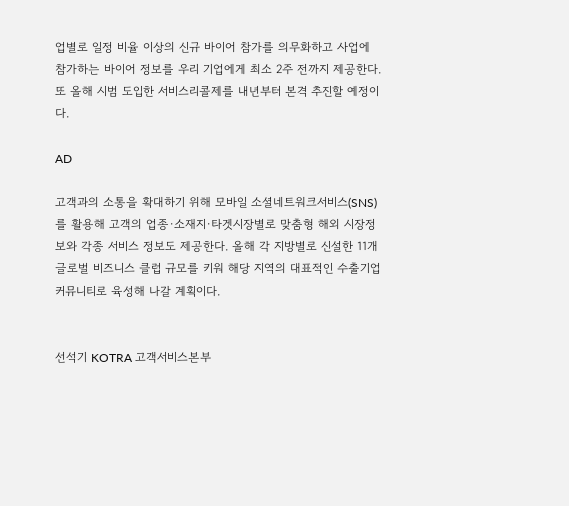업별로 일정 비율 이상의 신규 바이어 참가를 의무화하고 사업에 참가하는 바이어 정보를 우리 기업에게 최소 2주 전까지 제공한다. 또 올해 시범 도입한 서비스리콜제를 내년부터 본격 추진할 예정이다.

AD

고객과의 소통을 확대하기 위해 모바일 소셜네트워크서비스(SNS)를 활용해 고객의 업종·소재지·타겟시장별로 맞춤형 해외 시장정보와 각종 서비스 정보도 제공한다. 올해 각 지방별로 신설한 11개 글로벌 비즈니스 클럽 규모를 키워 해당 지역의 대표적인 수출기업 커뮤니티로 육성해 나갈 계획이다.


선석기 KOTRA 고객서비스본부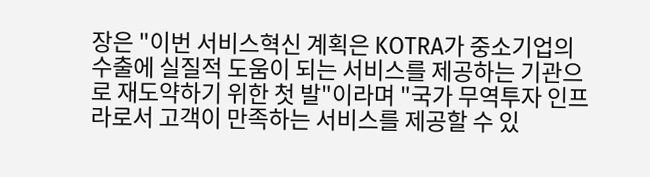장은 "이번 서비스혁신 계획은 KOTRA가 중소기업의 수출에 실질적 도움이 되는 서비스를 제공하는 기관으로 재도약하기 위한 첫 발"이라며 "국가 무역투자 인프라로서 고객이 만족하는 서비스를 제공할 수 있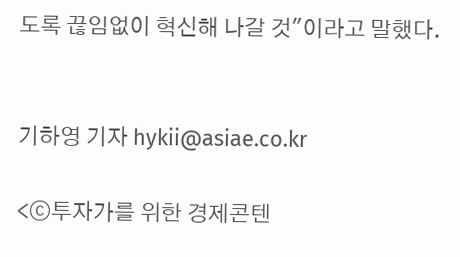도록 끊임없이 혁신해 나갈 것"이라고 말했다.


기하영 기자 hykii@asiae.co.kr

<ⓒ투자가를 위한 경제콘텐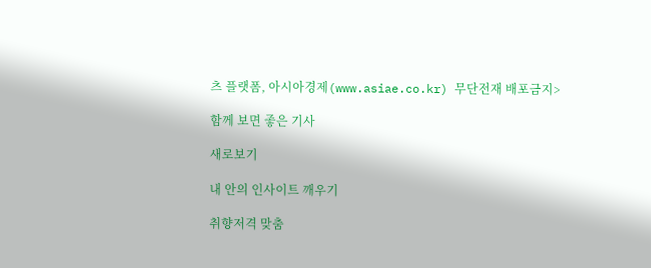츠 플랫폼, 아시아경제(www.asiae.co.kr) 무단전재 배포금지>

함께 보면 좋은 기사

새로보기

내 안의 인사이트 깨우기

취향저격 맞춤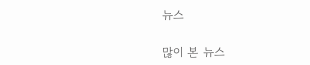뉴스

많이 본 뉴스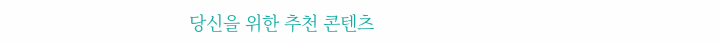당신을 위한 추천 콘텐츠